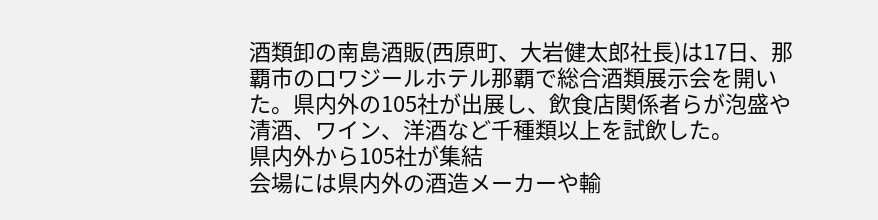酒類卸の南島酒販(西原町、大岩健太郎社長)は17日、那覇市のロワジールホテル那覇で総合酒類展示会を開いた。県内外の105社が出展し、飲食店関係者らが泡盛や清酒、ワイン、洋酒など千種類以上を試飲した。
県内外から105社が集結
会場には県内外の酒造メーカーや輸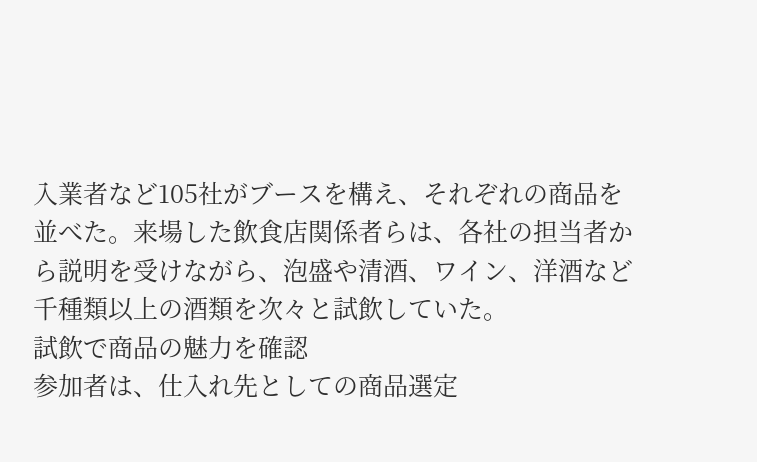入業者など105社がブースを構え、それぞれの商品を並べた。来場した飲食店関係者らは、各社の担当者から説明を受けながら、泡盛や清酒、ワイン、洋酒など千種類以上の酒類を次々と試飲していた。
試飲で商品の魅力を確認
参加者は、仕入れ先としての商品選定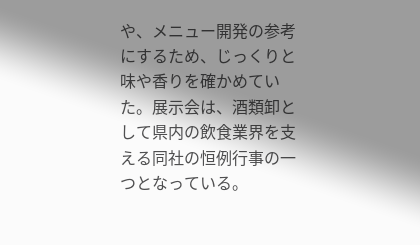や、メニュー開発の参考にするため、じっくりと味や香りを確かめていた。展示会は、酒類卸として県内の飲食業界を支える同社の恒例行事の一つとなっている。